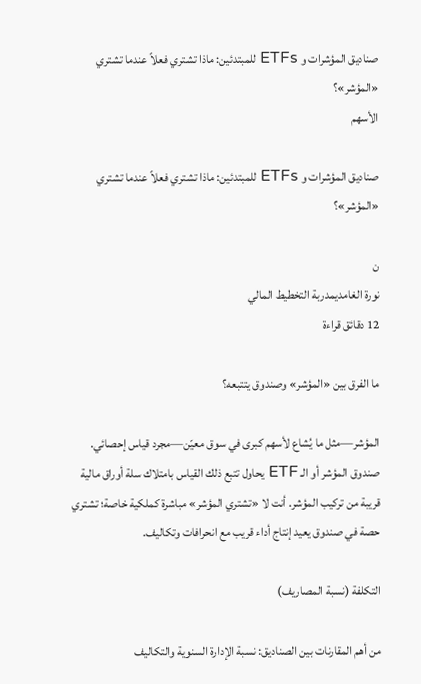صناديق المؤشرات و ETFs للمبتدئين: ماذا تشتري فعلاً عندما تشتري «المؤشر»؟
الأسهم

صناديق المؤشرات و ETFs للمبتدئين: ماذا تشتري فعلاً عندما تشتري «المؤشر»؟

ن
نورة الغامديمدربة التخطيط المالي
12 دقائق قراءة

ما الفرق بين «المؤشر» وصندوق يتتبعه؟

المؤشر—مثل ما يُشاع لأسهم كبرى في سوق معيّن—مجرد قياس إحصائي. صندوق المؤشر أو الـ ETF يحاول تتبع ذلك القياس بامتلاك سلة أوراق مالية قريبة من تركيب المؤشر. أنت لا «تشتري المؤشر» مباشرة كملكية خاصة؛ تشتري حصة في صندوق يعيد إنتاج أداء قريب مع انحرافات وتكاليف.

التكلفة (نسبة المصاريف)

من أهم المقارنات بين الصناديق: نسبة الإدارة السنوية والتكاليف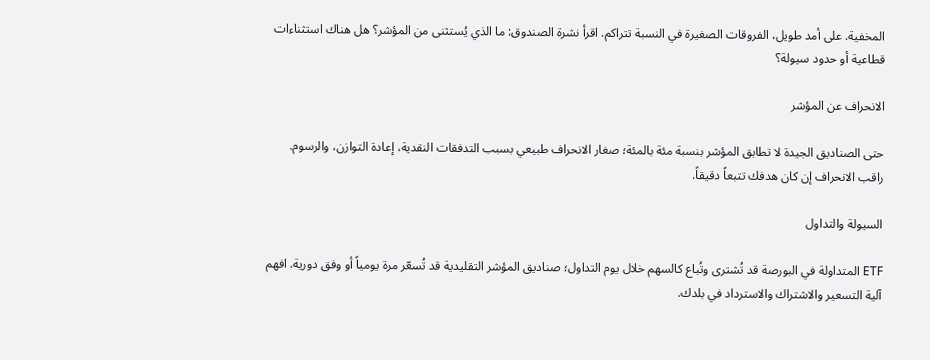المخفية. على أمد طويل، الفروقات الصغيرة في النسبة تتراكم. اقرأ نشرة الصندوق: ما الذي يُستثنى من المؤشر؟ هل هناك استثناءات قطاعية أو حدود سيولة؟

الانحراف عن المؤشر

حتى الصناديق الجيدة لا تطابق المؤشر بنسبة مئة بالمئة؛ صغار الانحراف طبيعي بسبب التدفقات النقدية، إعادة التوازن، والرسوم. راقب الانحراف إن كان هدفك تتبعاً دقيقاً.

السيولة والتداول

ETF المتداولة في البورصة قد تُشترى وتُباع كالسهم خلال يوم التداول؛ صناديق المؤشر التقليدية قد تُسعّر مرة يومياً أو وفق دورية. افهم آلية التسعير والاشتراك والاسترداد في بلدك.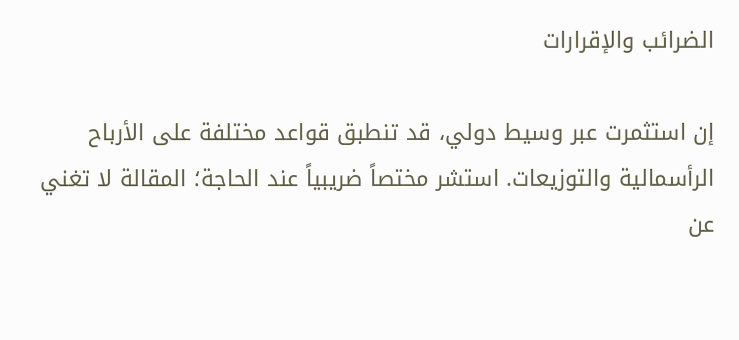الضرائب والإقرارات

إن استثمرت عبر وسيط دولي، قد تنطبق قواعد مختلفة على الأرباح الرأسمالية والتوزيعات. استشر مختصاً ضريبياً عند الحاجة؛ المقالة لا تغني عن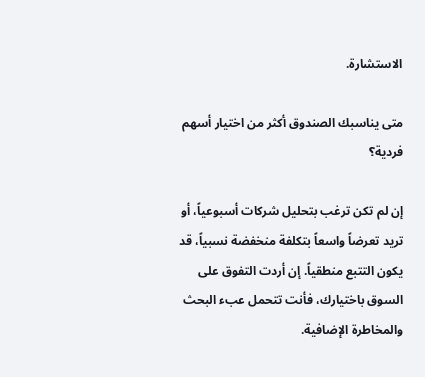الاستشارة.

متى يناسبك الصندوق أكثر من اختيار أسهم فردية؟

إن لم تكن ترغب بتحليل شركات أسبوعياً، أو تريد تعرضاً واسعاً بتكلفة منخفضة نسبياً، قد يكون التتبع منطقياً. إن أردت التفوق على السوق باختيارك، فأنت تتحمل عبء البحث والمخاطرة الإضافية.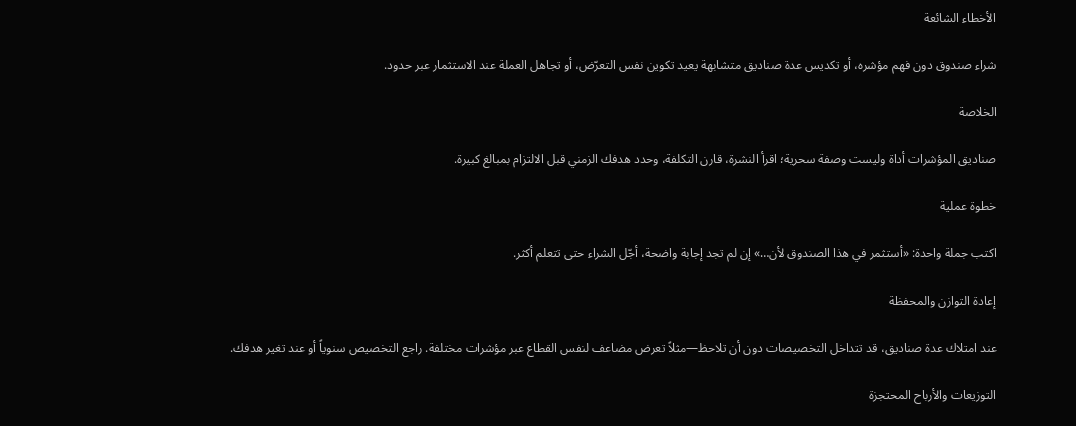الأخطاء الشائعة

شراء صندوق دون فهم مؤشره، أو تكديس عدة صناديق متشابهة يعيد تكوين نفس التعرّض، أو تجاهل العملة عند الاستثمار عبر حدود.

الخلاصة

صناديق المؤشرات أداة وليست وصفة سحرية؛ اقرأ النشرة، قارن التكلفة، وحدد هدفك الزمني قبل الالتزام بمبالغ كبيرة.

خطوة عملية

اكتب جملة واحدة: «أستثمر في هذا الصندوق لأن…» إن لم تجد إجابة واضحة، أجّل الشراء حتى تتعلم أكثر.

إعادة التوازن والمحفظة

عند امتلاك عدة صناديق، قد تتداخل التخصيصات دون أن تلاحظ—مثلاً تعرض مضاعف لنفس القطاع عبر مؤشرات مختلفة. راجع التخصيص سنوياً أو عند تغير هدفك.

التوزيعات والأرباح المحتجزة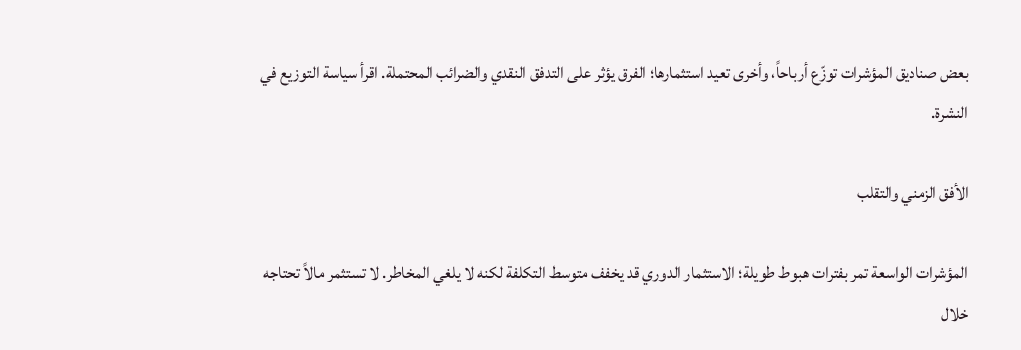بعض صناديق المؤشرات توزّع أرباحاً، وأخرى تعيد استثمارها؛ الفرق يؤثر على التدفق النقدي والضرائب المحتملة. اقرأ سياسة التوزيع في النشرة.

الأفق الزمني والتقلب

المؤشرات الواسعة تمر بفترات هبوط طويلة؛ الاستثمار الدوري قد يخفف متوسط التكلفة لكنه لا يلغي المخاطر. لا تستثمر مالاً تحتاجه خلال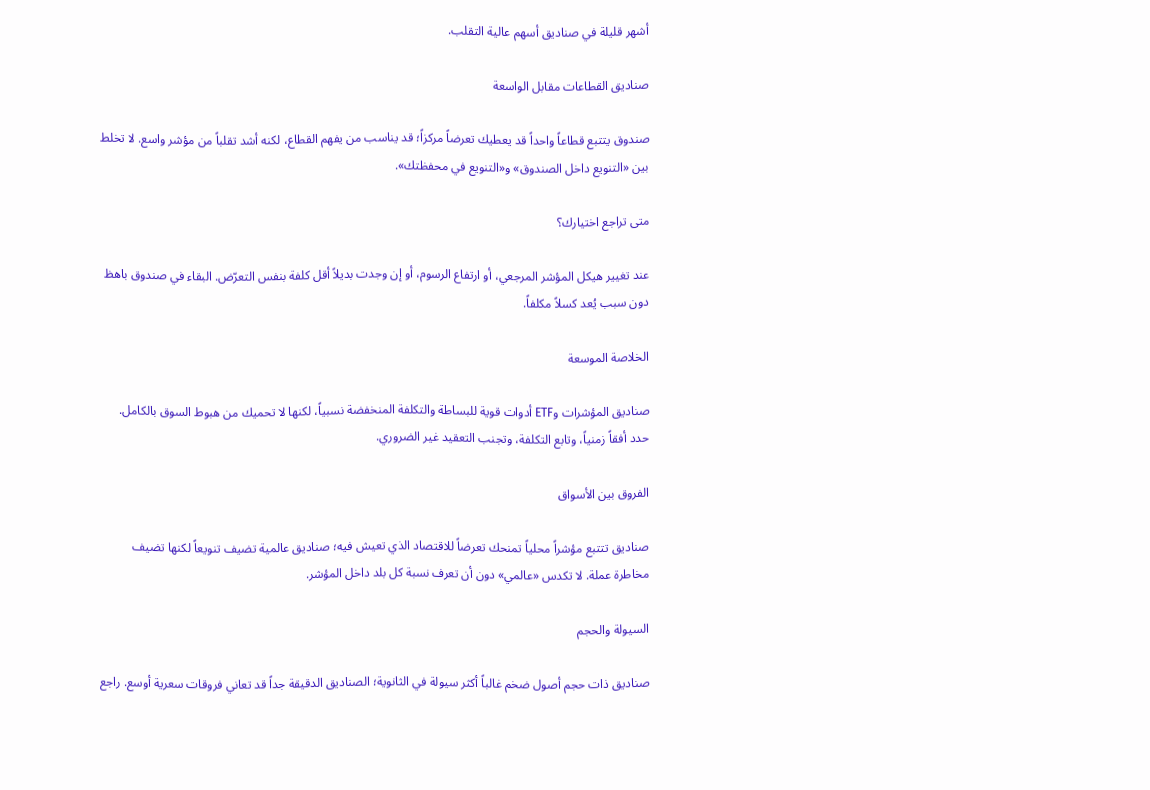أشهر قليلة في صناديق أسهم عالية التقلب.

صناديق القطاعات مقابل الواسعة

صندوق يتتبع قطاعاً واحداً قد يعطيك تعرضاً مركزاً؛ قد يناسب من يفهم القطاع، لكنه أشد تقلباً من مؤشر واسع. لا تخلط بين «التنويع داخل الصندوق» و«التنويع في محفظتك».

متى تراجع اختيارك؟

عند تغيير هيكل المؤشر المرجعي، أو ارتفاع الرسوم، أو إن وجدت بديلاً أقل كلفة بنفس التعرّض. البقاء في صندوق باهظ دون سبب يُعد كسلاً مكلفاً.

الخلاصة الموسعة

صناديق المؤشرات وETF أدوات قوية للبساطة والتكلفة المنخفضة نسبياً، لكنها لا تحميك من هبوط السوق بالكامل. حدد أفقاً زمنياً، وتابع التكلفة، وتجنب التعقيد غير الضروري.

الفروق بين الأسواق

صناديق تتتبع مؤشراً محلياً تمنحك تعرضاً للاقتصاد الذي تعيش فيه؛ صناديق عالمية تضيف تنويعاً لكنها تضيف مخاطرة عملة. لا تكدس «عالمي» دون أن تعرف نسبة كل بلد داخل المؤشر.

السيولة والحجم

صناديق ذات حجم أصول ضخم غالباً أكثر سيولة في الثانوية؛ الصناديق الدقيقة جداً قد تعاني فروقات سعرية أوسع. راجع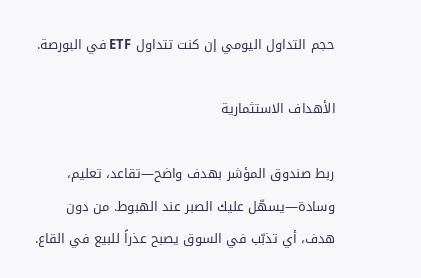حجم التداول اليومي إن كنت تتداول ETF في البورصة.

الأهداف الاستثمارية

ربط صندوق المؤشر بهدف واضح—تقاعد، تعليم، وسادة—يسهّل عليك الصبر عند الهبوط. من دون هدف، أي تذبّب في السوق يصبح عذراً للبيع في القاع.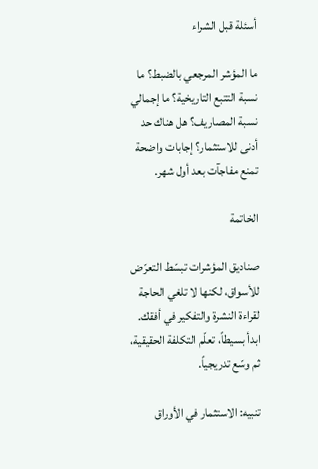أسئلة قبل الشراء

ما المؤشر المرجعي بالضبط؟ ما نسبة التتبع التاريخية؟ ما إجمالي نسبة المصاريف؟ هل هناك حد أدنى للاستثمار؟ إجابات واضحة تمنع مفاجآت بعد أول شهر.

الخاتمة

صناديق المؤشرات تبسّط التعرّض للأسواق، لكنها لا تلغي الحاجة لقراءة النشرة والتفكير في أفقك. ابدأ بسيطاً، تعلّم التكلفة الحقيقية، ثم وسّع تدريجياً.

تنبيه: الاستثمار في الأوراق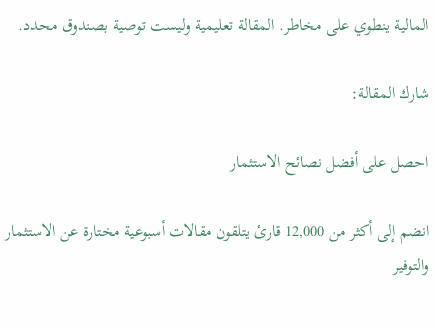المالية ينطوي على مخاطر. المقالة تعليمية وليست توصية بصندوق محدد.

شارك المقالة:

احصل على أفضل نصائح الاستثمار

انضم إلى أكثر من 12,000 قارئ يتلقون مقالات أسبوعية مختارة عن الاستثمار والتوفير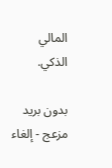المالي الذكي.

بدون بريد مزعج - إلغاء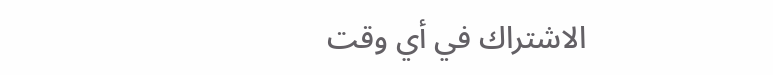الاشتراك في أي وقت